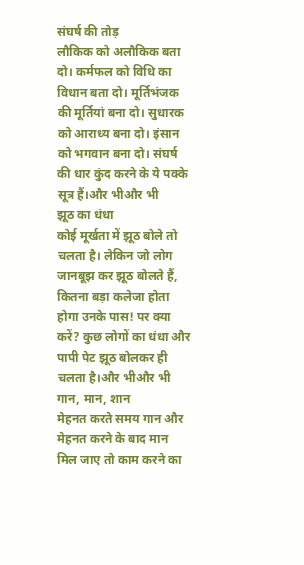संघर्ष की तोड़
लौकिक को अलौकिक बता दो। कर्मफल को विधि का विधान बता दो। मूर्तिभंजक की मूर्तियां बना दो। सुधारक को आराध्य बना दो। इंसान को भगवान बना दो। संघर्ष की धार कुंद करने के ये पक्के सूत्र हैं।और भीऔर भी
झूठ का धंधा
कोई मूर्खता में झूठ बोले तो चलता है। लेकिन जो लोग जानबूझ कर झूठ बोलते हैं, कितना बड़ा कलेजा होता होगा उनके पास! पर क्या करें? कुछ लोगों का धंधा और पापी पेट झूठ बोलकर ही चलता है।और भीऔर भी
गान, मान, शान
मेहनत करते समय गान और मेहनत करने के बाद मान मिल जाए तो काम करने का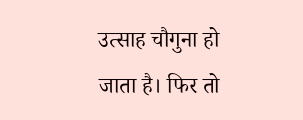उत्साह चौगुना हो जाता है। फिर तो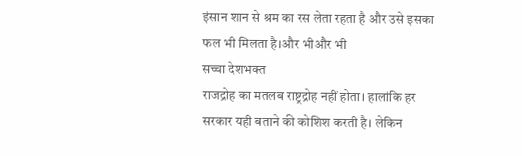इंसान शान से श्रम का रस लेता रहता है और उसे इसका फल भी मिलता है।और भीऔर भी
सच्चा देशभक्त
राजद्रोह का मतलब राष्ट्रद्रोह नहीं होता। हालांकि हर सरकार यही बताने की कोशिश करती है। लेकिन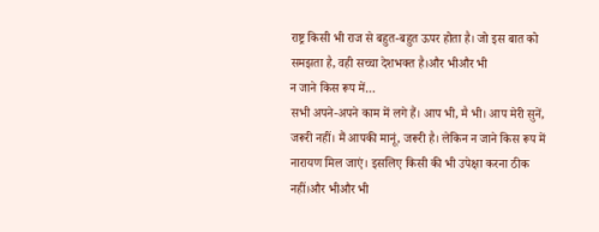राष्ट्र किसी भी राज से बहुत-बहुत ऊपर होता है। जो इस बात को समझता है, वही सच्चा देशभक्त है।और भीऔर भी
न जाने किस रूप में…
सभी अपने-अपने काम में लगे हैं। आप भी, मै भी। आप मेरी सुनें, जरूरी नहीं। मैं आपकी मानूं, जरूरी है। लेकिन न जाने किस रूप में नारायण मिल जाएं। इसलिए किसी की भी उपेक्षा करना ठीक नहीं।और भीऔर भी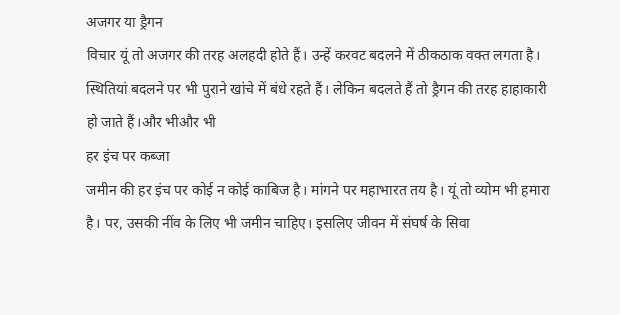अजगर या ड्रैगन
विचार यूं तो अजगर की तरह अलहदी होते हैं। उन्हें करवट बदलने में ठीकठाक वक्त लगता है। स्थितियां बदलने पर भी पुराने खांचे में बंधे रहते हैं। लेकिन बदलते हैं तो ड्रैगन की तरह हाहाकारी हो जाते हैं।और भीऔर भी
हर इंच पर कब्जा
जमीन की हर इंच पर कोई न कोई काबिज है। मांगने पर महाभारत तय है। यूं तो व्योम भी हमारा है। पर, उसकी नींव के लिए भी जमीन चाहिए। इसलिए जीवन में संघर्ष के सिवा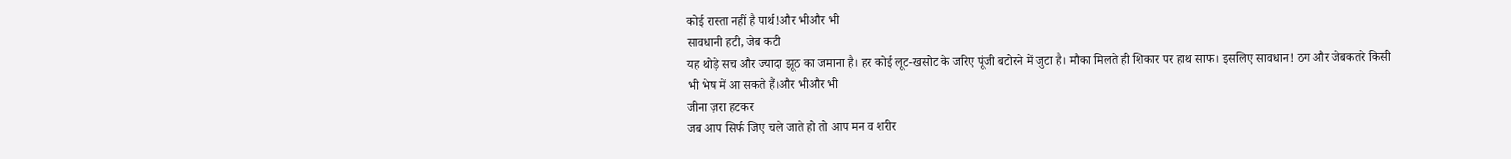कोई रास्ता नहीं है पार्थ!और भीऔर भी
सावधानी हटी, जेब कटी
यह थोड़े सच और ज्यादा झूठ का जमाना है। हर कोई लूट-खसोट के जरिए पूंजी बटोरने में जुटा है। मौका मिलते ही शिकार पर हाथ साफ। इसलिए सावधान! ठग और जेबकतरे किसी भी भेष में आ सकते हैं।और भीऔर भी
जीना ज़रा हटकर
जब आप सिर्फ जिए चले जाते हो तो आप मन व शरीर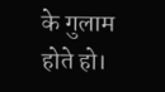के गुलाम होते हो।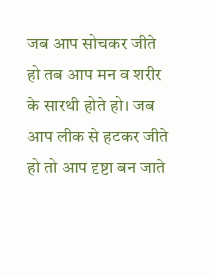जब आप सोचकर जीते हो तब आप मन व शरीर के सारथी होते हो। जब आप लीक से हटकर जीते हो तो आप दृष्टा बन जाते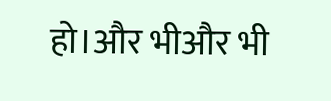हो।और भीऔर भी